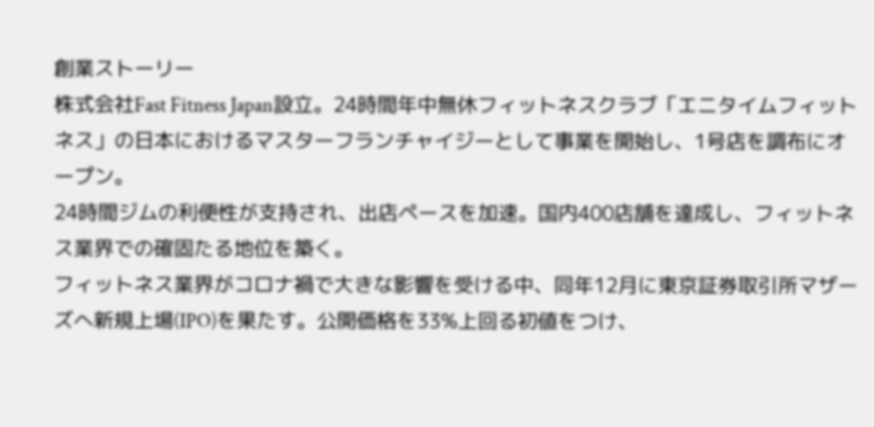創業ストーリー
株式会社Fast Fitness Japan設立。24時間年中無休フィットネスクラブ「エニタイムフィットネス」の日本におけるマスターフランチャイジーとして事業を開始し、1号店を調布にオープン。
24時間ジムの利便性が支持され、出店ペースを加速。国内400店舗を達成し、フィットネス業界での確固たる地位を築く。
フィットネス業界がコロナ禍で大きな影響を受ける中、同年12月に東京証券取引所マザーズへ新規上場(IPO)を果たす。公開価格を33%上回る初値をつけ、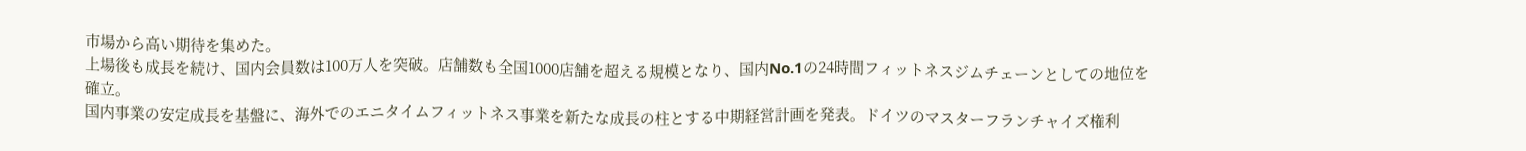市場から高い期待を集めた。
上場後も成長を続け、国内会員数は100万人を突破。店舗数も全国1000店舗を超える規模となり、国内No.1の24時間フィットネスジムチェーンとしての地位を確立。
国内事業の安定成長を基盤に、海外でのエニタイムフィットネス事業を新たな成長の柱とする中期経営計画を発表。ドイツのマスターフランチャイズ権利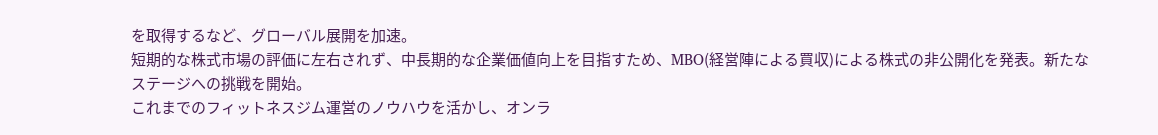を取得するなど、グローバル展開を加速。
短期的な株式市場の評価に左右されず、中長期的な企業価値向上を目指すため、MBO(経営陣による買収)による株式の非公開化を発表。新たなステージへの挑戦を開始。
これまでのフィットネスジム運営のノウハウを活かし、オンラ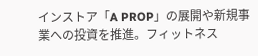インストア「A PROP」の展開や新規事業への投資を推進。フィットネス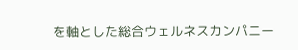を軸とした総合ウェルネスカンパニー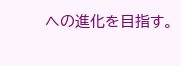への進化を目指す。